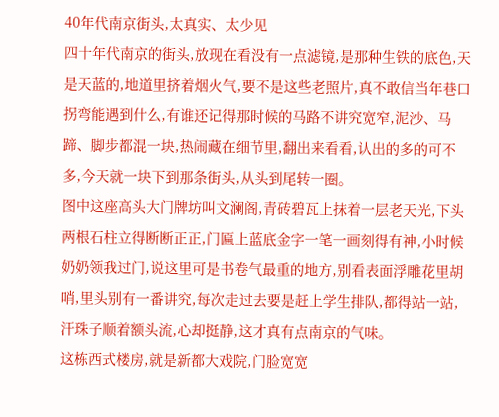40年代南京街头,太真实、太少见
四十年代南京的街头,放现在看没有一点滤镜,是那种生铁的底色,天是天蓝的,地道里挤着烟火气,要不是这些老照片,真不敢信当年巷口拐弯能遇到什么,有谁还记得那时候的马路不讲究宽窄,泥沙、马蹄、脚步都混一块,热闹藏在细节里,翻出来看看,认出的多的可不多,今天就一块下到那条街头,从头到尾转一圈。
图中这座高头大门牌坊叫文澜阁,青砖碧瓦上抹着一层老天光,下头两根石柱立得断断正正,门匾上蓝底金字一笔一画刻得有神,小时候奶奶领我过门,说这里可是书卷气最重的地方,别看表面浮雕花里胡哨,里头别有一番讲究,每次走过去要是赶上学生排队,都得站一站,汗珠子顺着额头流,心却挺静,这才真有点南京的气味。
这栋西式楼房,就是新都大戏院,门脸宽宽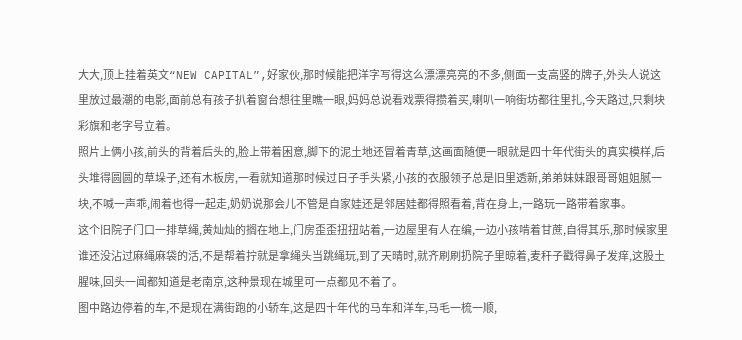大大,顶上挂着英文“NEW CAPITAL”,好家伙,那时候能把洋字写得这么漂漂亮亮的不多,侧面一支高竖的牌子,外头人说这里放过最潮的电影,面前总有孩子扒着窗台想往里瞧一眼,妈妈总说看戏票得攒着买,喇叭一响街坊都往里扎,今天路过,只剩块彩旗和老字号立着。
照片上俩小孩,前头的背着后头的,脸上带着困意,脚下的泥土地还冒着青草,这画面随便一眼就是四十年代街头的真实模样,后头堆得圆圆的草垛子,还有木板房,一看就知道那时候过日子手头紧,小孩的衣服领子总是旧里透新,弟弟妹妹跟哥哥姐姐腻一块,不喊一声乖,闹着也得一起走,奶奶说那会儿不管是自家娃还是邻居娃都得照看着,背在身上,一路玩一路带着家事。
这个旧院子门口一排草绳,黄灿灿的搁在地上,门房歪歪扭扭站着,一边屋里有人在编,一边小孩啃着甘蔗,自得其乐,那时候家里谁还没沾过麻绳麻袋的活,不是帮着拧就是拿绳头当跳绳玩,到了天晴时,就齐刷刷扔院子里晾着,麦秆子戳得鼻子发痒,这股土腥味,回头一闻都知道是老南京,这种景现在城里可一点都见不着了。
图中路边停着的车,不是现在满街跑的小轿车,这是四十年代的马车和洋车,马毛一梳一顺,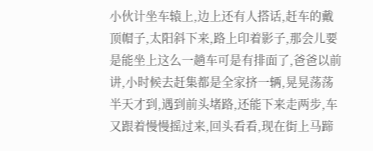小伙计坐车辕上,边上还有人搭话,赶车的戴顶帽子,太阳斜下来,路上印着影子,那会儿要是能坐上这么一趟车可是有排面了,爸爸以前讲,小时候去赶集都是全家挤一辆,晃晃荡荡半天才到,遇到前头堵路,还能下来走两步,车又跟着慢慢摇过来,回头看看,现在街上马蹄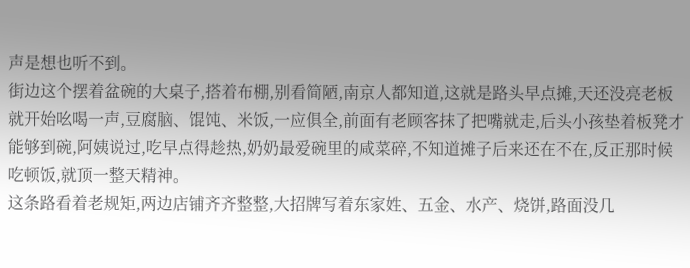声是想也听不到。
街边这个摆着盆碗的大桌子,搭着布棚,别看简陋,南京人都知道,这就是路头早点摊,天还没亮老板就开始吆喝一声,豆腐脑、馄饨、米饭,一应俱全,前面有老顾客抹了把嘴就走,后头小孩垫着板凳才能够到碗,阿姨说过,吃早点得趁热,奶奶最爱碗里的咸菜碎,不知道摊子后来还在不在,反正那时候吃顿饭,就顶一整天精神。
这条路看着老规矩,两边店铺齐齐整整,大招牌写着东家姓、五金、水产、烧饼,路面没几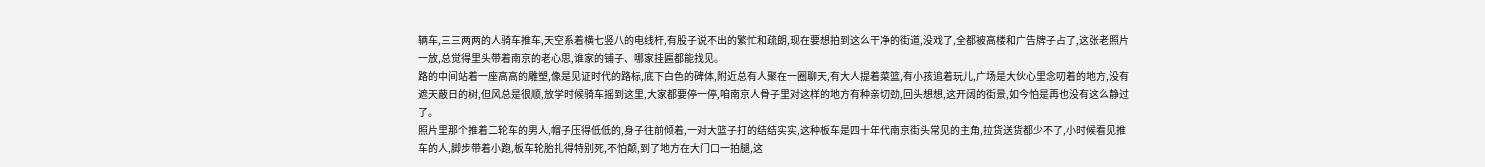辆车,三三两两的人骑车推车,天空系着横七竖八的电线杆,有股子说不出的繁忙和疏朗,现在要想拍到这么干净的街道,没戏了,全都被高楼和广告牌子占了,这张老照片一放,总觉得里头带着南京的老心思,谁家的铺子、哪家挂匾都能找见。
路的中间站着一座高高的雕塑,像是见证时代的路标,底下白色的碑体,附近总有人聚在一圈聊天,有大人提着菜篮,有小孩追着玩儿,广场是大伙心里念叨着的地方,没有遮天蔽日的树,但风总是很顺,放学时候骑车摇到这里,大家都要停一停,咱南京人骨子里对这样的地方有种亲切劲,回头想想,这开阔的街景,如今怕是再也没有这么静过了。
照片里那个推着二轮车的男人,帽子压得低低的,身子往前倾着,一对大篮子打的结结实实,这种板车是四十年代南京街头常见的主角,拉货送货都少不了,小时候看见推车的人,脚步带着小跑,板车轮胎扎得特别死,不怕颠,到了地方在大门口一拍腿,这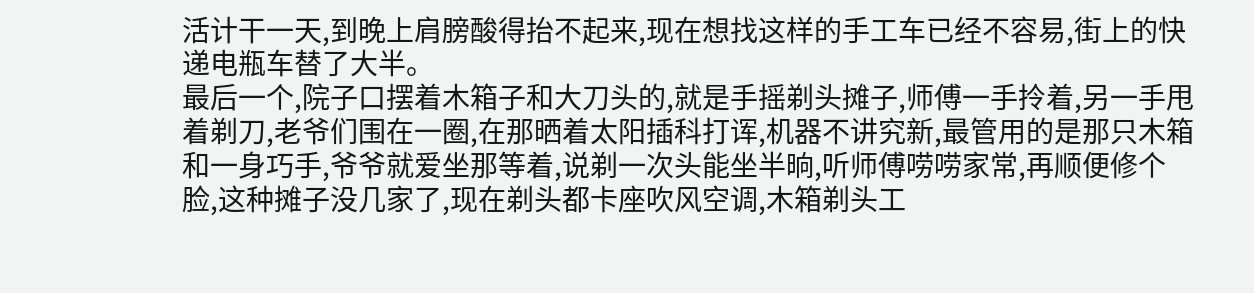活计干一天,到晚上肩膀酸得抬不起来,现在想找这样的手工车已经不容易,街上的快递电瓶车替了大半。
最后一个,院子口摆着木箱子和大刀头的,就是手摇剃头摊子,师傅一手拎着,另一手甩着剃刀,老爷们围在一圈,在那晒着太阳插科打诨,机器不讲究新,最管用的是那只木箱和一身巧手,爷爷就爱坐那等着,说剃一次头能坐半晌,听师傅唠唠家常,再顺便修个脸,这种摊子没几家了,现在剃头都卡座吹风空调,木箱剃头工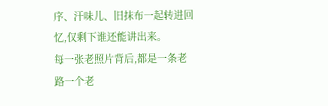序、汗味儿、旧抹布一起转进回忆,仅剩下谁还能讲出来。
每一张老照片背后,都是一条老路一个老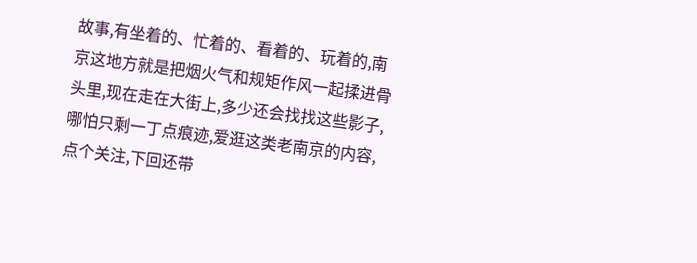故事,有坐着的、忙着的、看着的、玩着的,南京这地方就是把烟火气和规矩作风一起揉进骨头里,现在走在大街上,多少还会找找这些影子,哪怕只剩一丁点痕迹,爱逛这类老南京的内容,点个关注,下回还带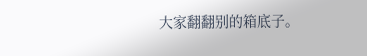大家翻翻别的箱底子。